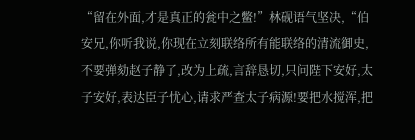“留在外面,才是真正的瓮中之鳖!”林砚语气坚决,“伯安兄,你听我说,你现在立刻联络所有能联络的清流御史,不要弹劾赵子静了,改为上疏,言辞恳切,只问陛下安好,太子安好,表达臣子忧心,请求严查太子病源!要把水搅浑,把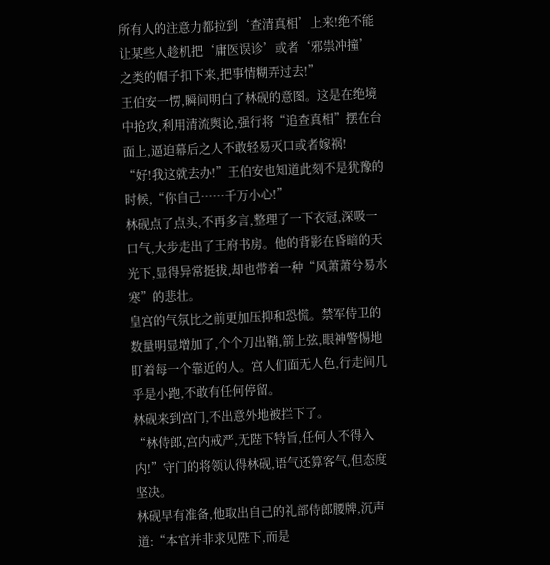所有人的注意力都拉到‘查清真相’上来!绝不能让某些人趁机把‘庸医误诊’或者‘邪祟冲撞’之类的帽子扣下来,把事情糊弄过去!”
王伯安一愣,瞬间明白了林砚的意图。这是在绝境中抢攻,利用清流舆论,强行将“追查真相”摆在台面上,逼迫幕后之人不敢轻易灭口或者嫁祸!
“好!我这就去办!”王伯安也知道此刻不是犹豫的时候,“你自己……千万小心!”
林砚点了点头,不再多言,整理了一下衣冠,深吸一口气,大步走出了王府书房。他的背影在昏暗的天光下,显得异常挺拔,却也带着一种“风萧萧兮易水寒”的悲壮。
皇宫的气氛比之前更加压抑和恐慌。禁军侍卫的数量明显增加了,个个刀出鞘,箭上弦,眼神警惕地盯着每一个靠近的人。宫人们面无人色,行走间几乎是小跑,不敢有任何停留。
林砚来到宫门,不出意外地被拦下了。
“林侍郎,宫内戒严,无陛下特旨,任何人不得入内!”守门的将领认得林砚,语气还算客气,但态度坚决。
林砚早有准备,他取出自己的礼部侍郎腰牌,沉声道:“本官并非求见陛下,而是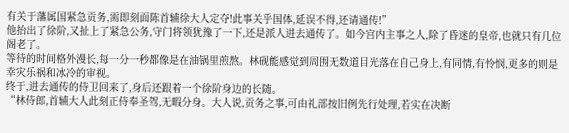有关于藩属国紧急贡务,需即刻面陈首辅徐大人定夺!此事关乎国体,延误不得,还请通传!”
他抬出了徐阶,又扯上了紧急公务,守门将领犹豫了一下,还是派人进去通传了。如今宫内主事之人,除了昏迷的皇帝,也就只有几位阁老了。
等待的时间格外漫长,每一分一秒都像是在油锅里煎熬。林砚能感觉到周围无数道目光落在自己身上,有同情,有怜悯,更多的则是幸灾乐祸和冰冷的审视。
终于,进去通传的侍卫回来了,身后还跟着一个徐阶身边的长随。
“林侍郎,首辅大人此刻正侍奉圣驾,无暇分身。大人说,贡务之事,可由礼部按旧例先行处理,若实在决断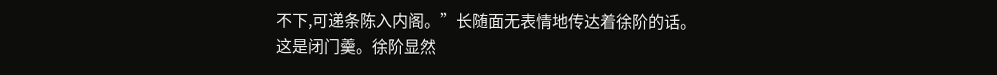不下,可递条陈入内阁。”长随面无表情地传达着徐阶的话。
这是闭门羹。徐阶显然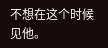不想在这个时候见他。